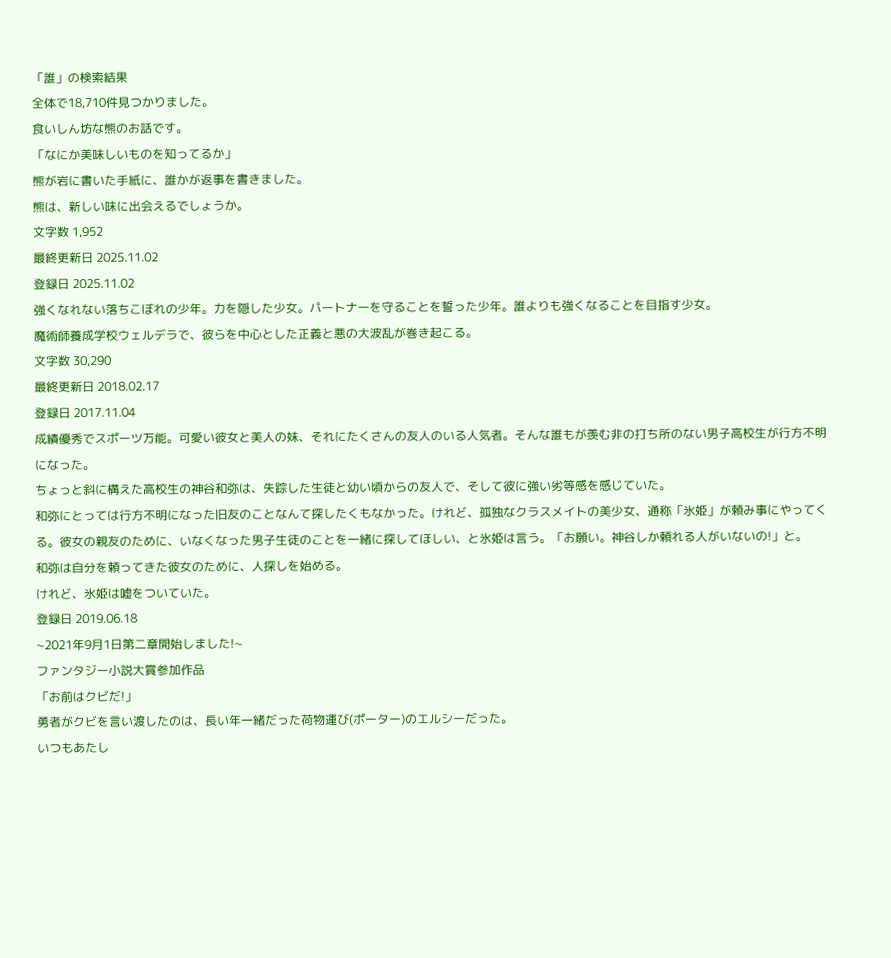「誰」の検索結果
全体で18,710件見つかりました。
食いしん坊な熊のお話です。
「なにか美味しいものを知ってるか」
熊が岩に書いた手紙に、誰かが返事を書きました。
熊は、新しい味に出会えるでしょうか。
文字数 1,952
最終更新日 2025.11.02
登録日 2025.11.02
強くなれない落ちこぼれの少年。力を隠した少女。パートナーを守ることを誓った少年。誰よりも強くなることを目指す少女。
魔術師養成学校ウェルデラで、彼らを中心とした正義と悪の大波乱が巻き起こる。
文字数 30,290
最終更新日 2018.02.17
登録日 2017.11.04
成績優秀でスポーツ万能。可愛い彼女と美人の妹、それにたくさんの友人のいる人気者。そんな誰もが羨む非の打ち所のない男子高校生が行方不明になった。
ちょっと斜に構えた高校生の神谷和弥は、失踪した生徒と幼い頃からの友人で、そして彼に強い劣等感を感じていた。
和弥にとっては行方不明になった旧友のことなんて探したくもなかった。けれど、孤独なクラスメイトの美少女、通称「氷姫」が頼み事にやってくる。彼女の親友のために、いなくなった男子生徒のことを一緒に探してほしい、と氷姫は言う。「お願い。神谷しか頼れる人がいないの!」と。
和弥は自分を頼ってきた彼女のために、人探しを始める。
けれど、氷姫は嘘をついていた。
登録日 2019.06.18
~2021年9月1日第二章開始しました!~
ファンタジー小説大賞参加作品
「お前はクビだ!」
勇者がクビを言い渡したのは、長い年一緒だった荷物運び(ポーター)のエルシーだった。
いつもあたし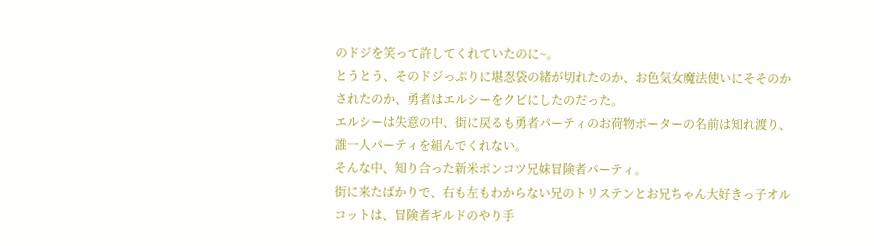のドジを笑って許してくれていたのに~。
とうとう、そのドジっぷりに堪忍袋の緒が切れたのか、お色気女魔法使いにそそのかされたのか、勇者はエルシーをクビにしたのだった。
エルシーは失意の中、街に戻るも勇者パーティのお荷物ポーターの名前は知れ渡り、誰一人パーティを組んでくれない。
そんな中、知り合った新米ポンコツ兄妹冒険者パーティ。
街に来たばかりで、右も左もわからない兄のトリステンとお兄ちゃん大好きっ子オルコットは、冒険者ギルドのやり手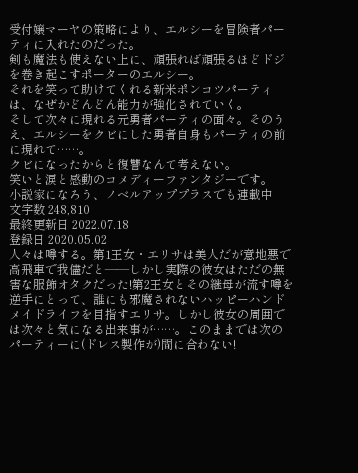受付嬢マーヤの策略により、エルシーを冒険者パーティに入れたのだった。
剣も魔法も使えない上に、頑張れば頑張るほどドジを巻き起こすポーターのエルシー。
それを笑って助けてくれる新米ポンコツパーティは、なぜかどんどん能力が強化されていく。
そして次々に現れる元勇者パーティの面々。そのうえ、エルシーをクビにした勇者自身もパーティの前に現れて……。
クビになったからと復讐なんて考えない。
笑いと涙と感動のコメディーファンタジーです。
小説家になろう、ノベルアッププラスでも連載中
文字数 248,810
最終更新日 2022.07.18
登録日 2020.05.02
人々は噂する。第1王女・エリサは美人だが意地悪で高飛車で我儘だと――しかし実際の彼女はただの無害な服飾オタクだった!第2王女とその継母が流す噂を逆手にとって、誰にも邪魔されないハッピーハンドメイドライフを目指すエリサ。しかし彼女の周囲では次々と気になる出来事が……。このままでは次のパーティーに(ドレス製作が)間に合わない!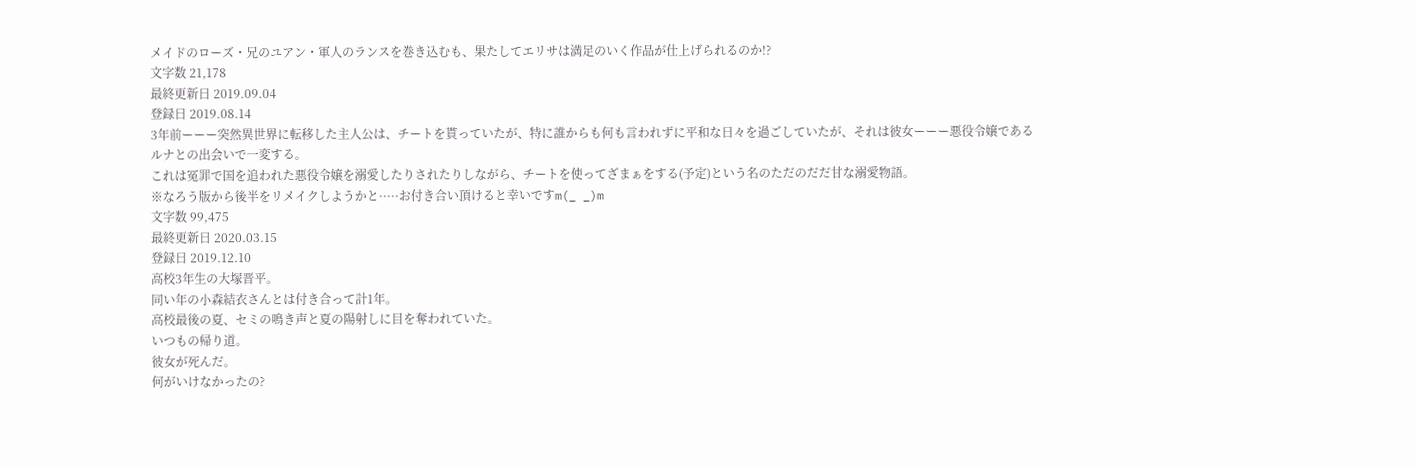メイドのローズ・兄のユアン・軍人のランスを巻き込むも、果たしてエリサは満足のいく作品が仕上げられるのか!?
文字数 21,178
最終更新日 2019.09.04
登録日 2019.08.14
3年前ーーー突然異世界に転移した主人公は、チートを貰っていたが、特に誰からも何も言われずに平和な日々を過ごしていたが、それは彼女ーーー悪役令嬢であるルナとの出会いで一変する。
これは冤罪で国を追われた悪役令嬢を溺愛したりされたりしながら、チートを使ってざまぁをする(予定)という名のただのだだ甘な溺愛物語。
※なろう版から後半をリメイクしようかと·····お付き合い頂けると幸いですm(_ _)m
文字数 99,475
最終更新日 2020.03.15
登録日 2019.12.10
高校3年生の大塚晋平。
同い年の小森結衣さんとは付き合って計1年。
高校最後の夏、セミの鳴き声と夏の陽射しに目を奪われていた。
いつもの帰り道。
彼女が死んだ。
何がいけなかったの?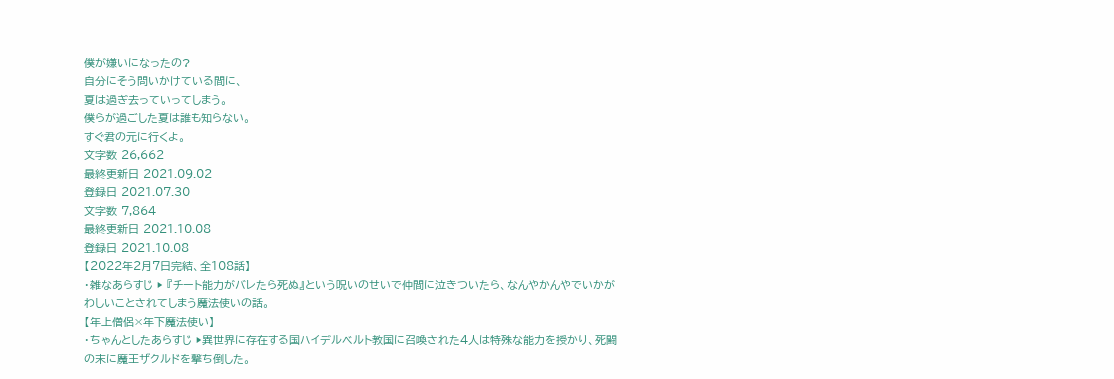僕が嫌いになったの?
自分にそう問いかけている間に、
夏は過ぎ去っていってしまう。
僕らが過ごした夏は誰も知らない。
すぐ君の元に行くよ。
文字数 26,662
最終更新日 2021.09.02
登録日 2021.07.30
文字数 7,864
最終更新日 2021.10.08
登録日 2021.10.08
【2022年2月7日完結、全108話】
・雑なあらすじ ▶ 『チート能力がバレたら死ぬ』という呪いのせいで仲間に泣きついたら、なんやかんやでいかがわしいことされてしまう魔法使いの話。
【年上僧侶×年下魔法使い】
・ちゃんとしたあらすじ ▶異世界に存在する国ハイデルベルト教国に召喚された4人は特殊な能力を授かり、死闘の末に魔王ザクルドを撃ち倒した。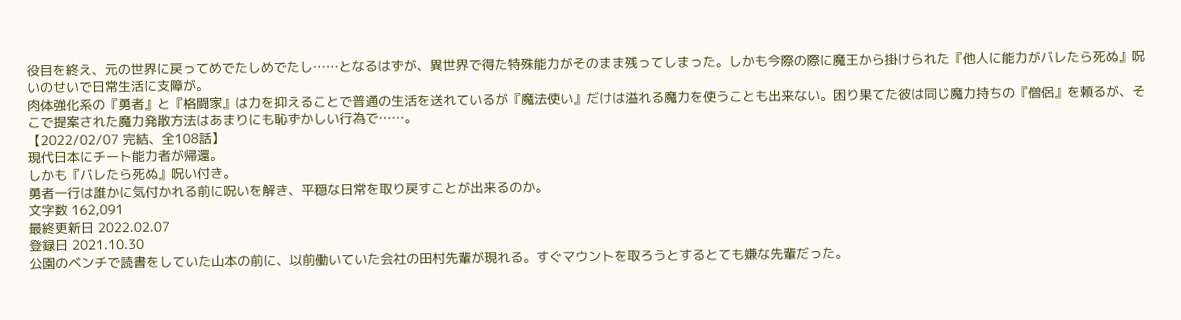役目を終え、元の世界に戻ってめでたしめでたし……となるはずが、異世界で得た特殊能力がそのまま残ってしまった。しかも今際の際に魔王から掛けられた『他人に能力がバレたら死ぬ』呪いのせいで日常生活に支障が。
肉体強化系の『勇者』と『格闘家』は力を抑えることで普通の生活を送れているが『魔法使い』だけは溢れる魔力を使うことも出来ない。困り果てた彼は同じ魔力持ちの『僧侶』を頼るが、そこで提案された魔力発散方法はあまりにも恥ずかしい行為で……。
【2022/02/07 完結、全108話】
現代日本にチート能力者が帰還。
しかも『バレたら死ぬ』呪い付き。
勇者一行は誰かに気付かれる前に呪いを解き、平穏な日常を取り戻すことが出来るのか。
文字数 162,091
最終更新日 2022.02.07
登録日 2021.10.30
公園のベンチで読書をしていた山本の前に、以前働いていた会社の田村先輩が現れる。すぐマウントを取ろうとするとても嫌な先輩だった。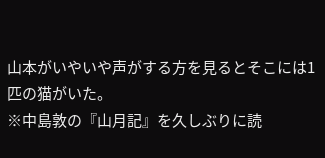山本がいやいや声がする方を見るとそこには1匹の猫がいた。
※中島敦の『山月記』を久しぶりに読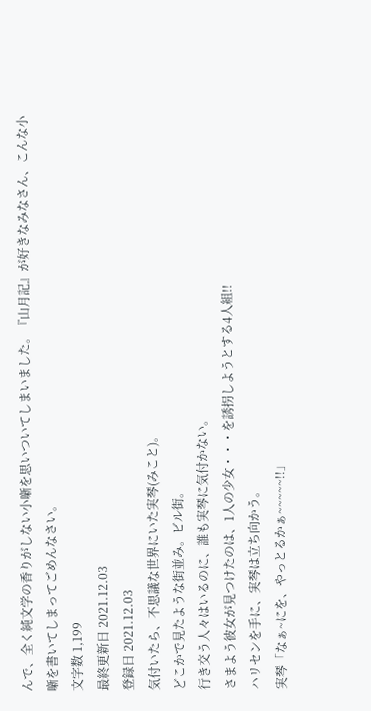んで、全く純文学の香りがしない小噺を思いついてしまいました。『山月記』が好きなみなさん、こんな小噺を書いてしまってごめんなさい。
文字数 1,199
最終更新日 2021.12.03
登録日 2021.12.03
気付いたら、不思議な世界にいた実琴(みこと)。
どこかで見たような街並み。ビル街。
行き交う人々はいるのに、誰も実琴に気付かない。
さまよう彼女が見つけたのは、1人の少女・・・を誘拐しようとする4人組!!
ハリセンを手に、実琴は立ち向かう。
実琴「なぁ~にを、やっとるかぁ~~~~~!!」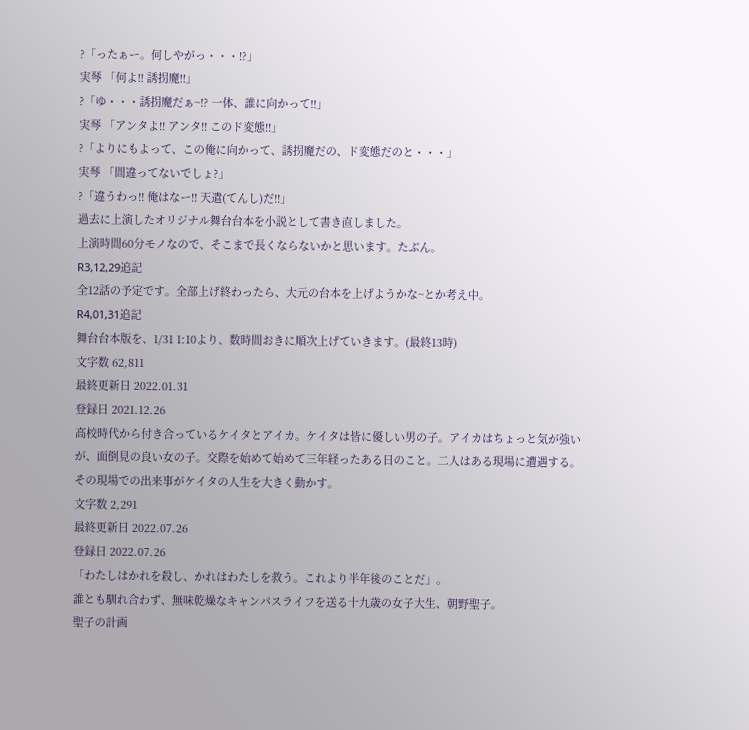?「ったぁー。何しやがっ・・・!?」
実琴 「何よ!! 誘拐魔!!」
?「ゆ・・・誘拐魔だぁ~!? 一体、誰に向かって!!」
実琴 「アンタよ!! アンタ!! このド変態!!」
?「よりにもよって、この俺に向かって、誘拐魔だの、ド変態だのと・・・」
実琴 「間違ってないでしょ?」
?「違うわっ!! 俺はなー!! 天遣(てんし)だ!!」
過去に上演したオリジナル舞台台本を小説として書き直しました。
上演時間60分モノなので、そこまで長くならないかと思います。たぶん。
R3,12,29追記
全12話の予定です。全部上げ終わったら、大元の台本を上げようかな~とか考え中。
R4,01,31追記
舞台台本版を、1/31 1:10より、数時間おきに順次上げていきます。(最終13時)
文字数 62,811
最終更新日 2022.01.31
登録日 2021.12.26
高校時代から付き合っているケイタとアイカ。ケイタは皆に優しい男の子。アイカはちょっと気が強いが、面倒見の良い女の子。交際を始めて始めて三年経ったある日のこと。二人はある現場に遭遇する。その現場での出来事がケイタの人生を大きく動かす。
文字数 2,291
最終更新日 2022.07.26
登録日 2022.07.26
「わたしはかれを殺し、かれはわたしを救う。これより半年後のことだ」。
誰とも馴れ合わず、無味乾燥なキャンパスライフを送る十九歳の女子大生、朝野聖子。
聖子の計画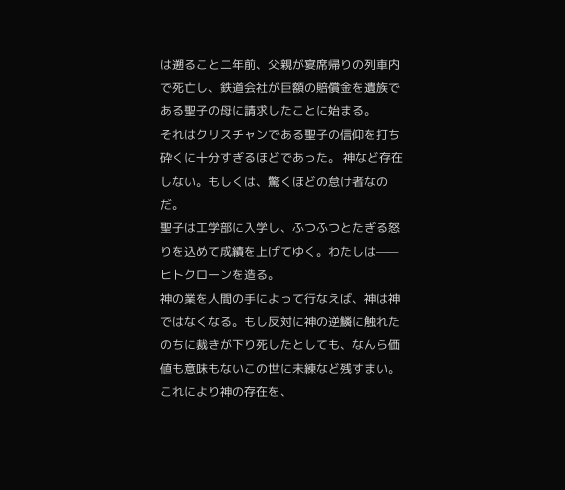は遡ること二年前、父親が宴席帰りの列車内で死亡し、鉄道会社が巨額の賠償金を遺族である聖子の母に請求したことに始まる。
それはクリスチャンである聖子の信仰を打ち砕くに十分すぎるほどであった。 神など存在しない。もしくは、驚くほどの怠け者なのだ。
聖子は工学部に入学し、ふつふつとたぎる怒りを込めて成績を上げてゆく。わたしは——ヒトクローンを造る。
神の業を人間の手によって行なえば、神は神ではなくなる。もし反対に神の逆鱗に触れたのちに裁きが下り死したとしても、なんら価値も意味もないこの世に未練など残すまい。これにより神の存在を、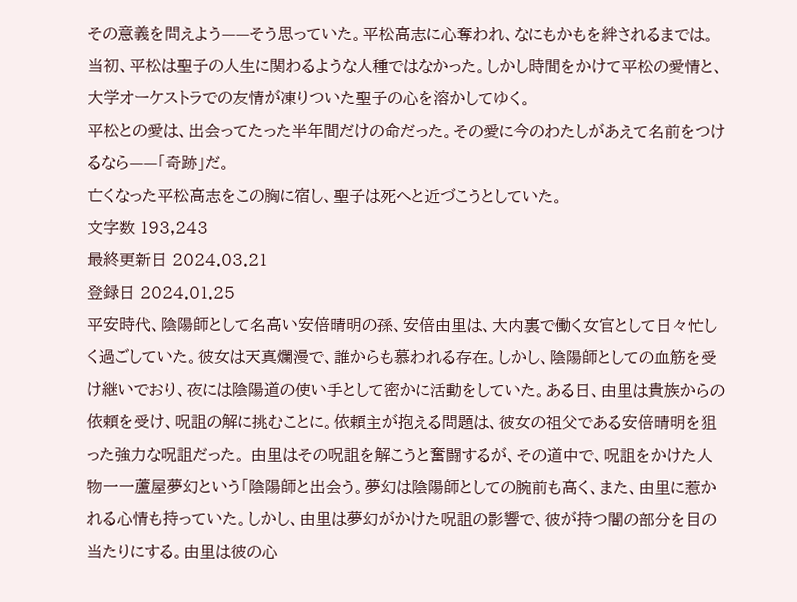その意義を問えよう——そう思っていた。平松高志に心奪われ、なにもかもを絆されるまでは。
当初、平松は聖子の人生に関わるような人種ではなかった。しかし時間をかけて平松の愛情と、大学オーケストラでの友情が凍りついた聖子の心を溶かしてゆく。
平松との愛は、出会ってたった半年間だけの命だった。その愛に今のわたしがあえて名前をつけるなら——「奇跡」だ。
亡くなった平松高志をこの胸に宿し、聖子は死へと近づこうとしていた。
文字数 193,243
最終更新日 2024.03.21
登録日 2024.01.25
平安時代、陰陽師として名高い安倍晴明の孫、安倍由里は、大内裏で働く女官として日々忙しく過ごしていた。彼女は天真爛漫で、誰からも慕われる存在。しかし、陰陽師としての血筋を受け継いでおり、夜には陰陽道の使い手として密かに活動をしていた。ある日、由里は貴族からの依頼を受け、呪詛の解に挑むことに。依頼主が抱える問題は、彼女の祖父である安倍晴明を狙った強力な呪詛だった。 由里はその呪詛を解こうと奮闘するが、その道中で、呪詛をかけた人物一一蘆屋夢幻という「陰陽師と出会う。夢幻は陰陽師としての腕前も高く、また、由里に惹かれる心情も持っていた。しかし、由里は夢幻がかけた呪詛の影響で、彼が持つ闇の部分を目の当たりにする。由里は彼の心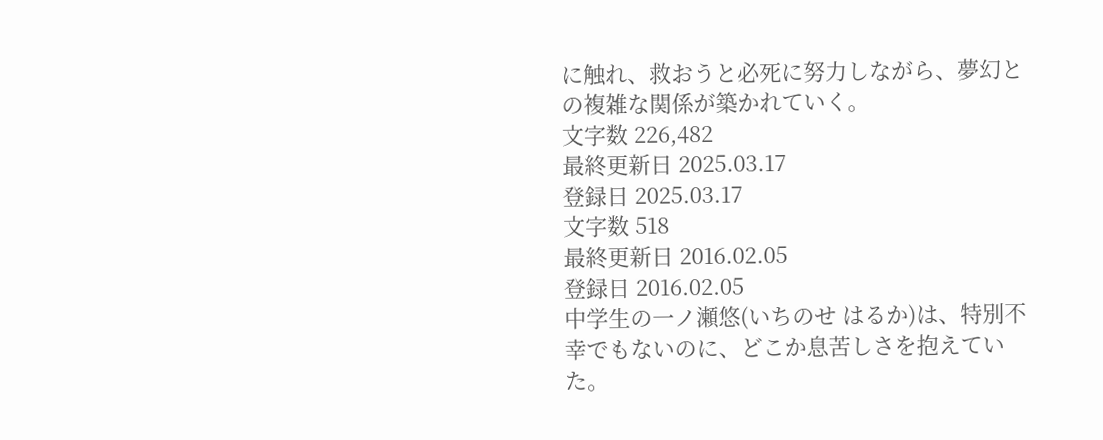に触れ、救おうと必死に努力しながら、夢幻との複雑な関係が築かれていく。
文字数 226,482
最終更新日 2025.03.17
登録日 2025.03.17
文字数 518
最終更新日 2016.02.05
登録日 2016.02.05
中学生の一ノ瀬悠(いちのせ はるか)は、特別不幸でもないのに、どこか息苦しさを抱えていた。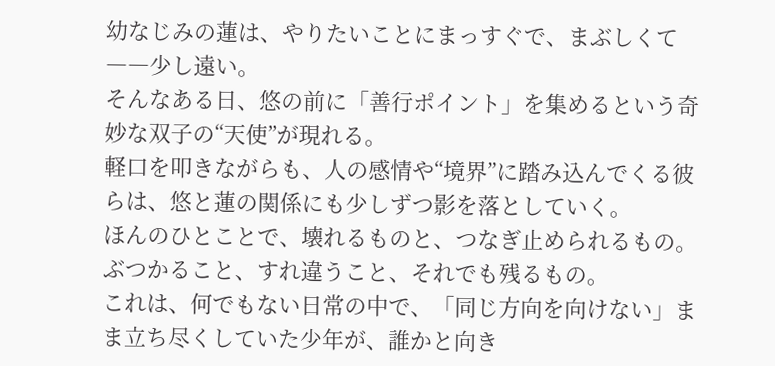幼なじみの蓮は、やりたいことにまっすぐで、まぶしくて――少し遠い。
そんなある日、悠の前に「善行ポイント」を集めるという奇妙な双子の“天使”が現れる。
軽口を叩きながらも、人の感情や“境界”に踏み込んでくる彼らは、悠と蓮の関係にも少しずつ影を落としていく。
ほんのひとことで、壊れるものと、つなぎ止められるもの。
ぶつかること、すれ違うこと、それでも残るもの。
これは、何でもない日常の中で、「同じ方向を向けない」まま立ち尽くしていた少年が、誰かと向き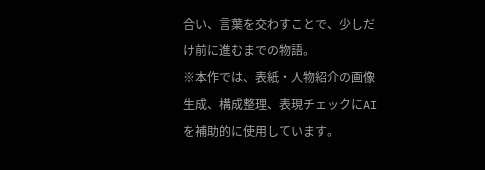合い、言葉を交わすことで、少しだけ前に進むまでの物語。
※本作では、表紙・人物紹介の画像生成、構成整理、表現チェックにAIを補助的に使用しています。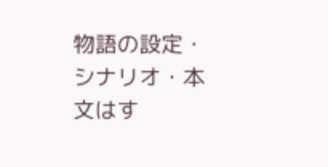物語の設定・シナリオ・本文はす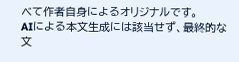べて作者自身によるオリジナルです。
AIによる本文生成には該当せず、最終的な文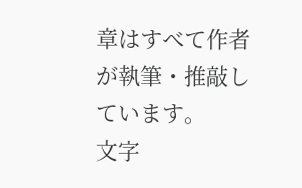章はすべて作者が執筆・推敲しています。
文字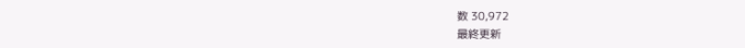数 30,972
最終更新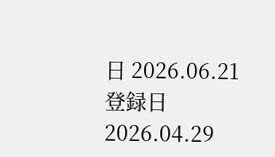日 2026.06.21
登録日 2026.04.29